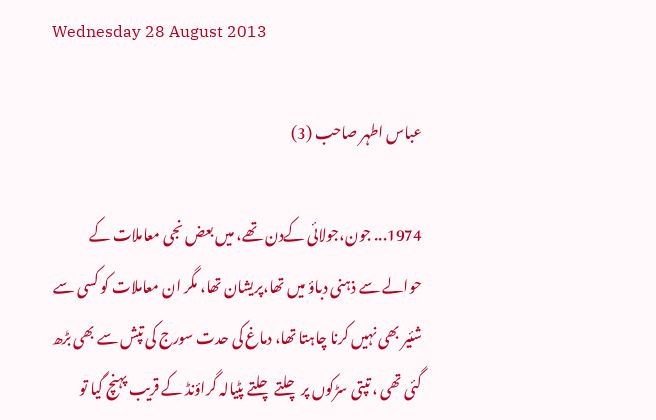Wednesday 28 August 2013

عباس اطہر صاحب (3)

1974... جون،جولائی کےدن تھے، میں بعض نجی معاملات کے حوالے سے ذہنی دباؤ میں تھا،پریشان تھا، مگر ان معاملات کو کسی سے شئیر بھی نہیں کرنا چاہتا تھا، دماغ کی حدت سورج کی تپش سے بھی بڑھ گئی تھی ، تپتی سڑکوں پر چلتے چلتے پٹیالہ گراؤنڈ کے قریب پہنچ گیا تو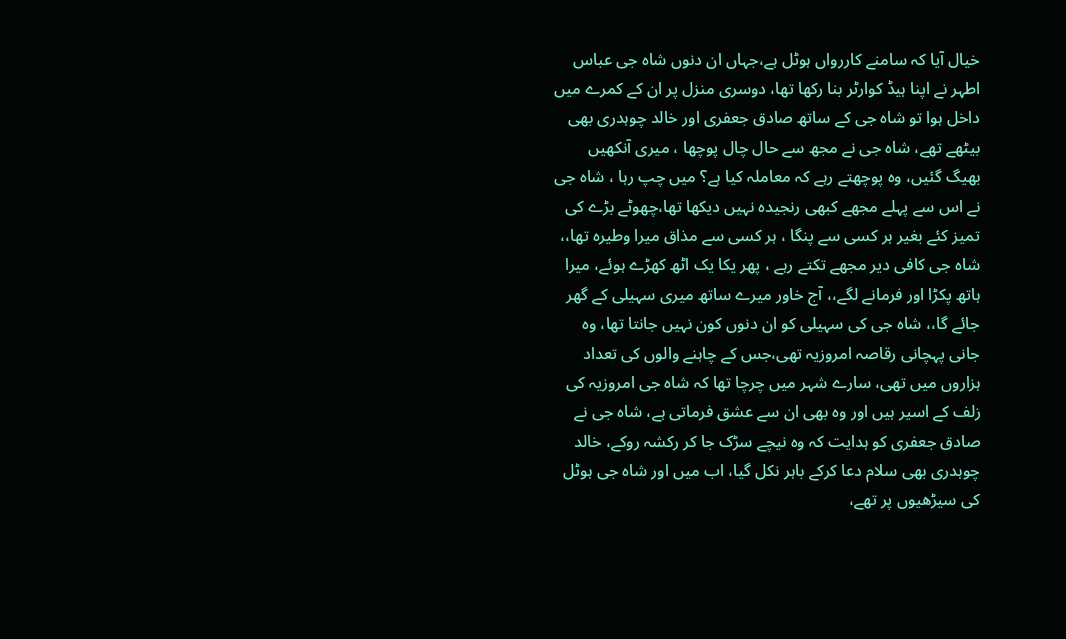خیال آیا کہ سامنے کاررواں ہوٹل ہے،جہاں ان دنوں شاہ جی عباس اطہر نے اپنا ہیڈ کوارٹر بنا رکھا تھا، دوسری منزل پر ان کے کمرے میں داخل ہوا تو شاہ جی کے ساتھ صادق جعفری اور خالد چوہدری بھی بیٹھے تھے، شاہ جی نے مجھ سے حال چال پوچھا ، میری آنکھیں بھیگ گئیں، وہ پوچھتے رہے کہ معاملہ کیا ہے؟ میں چپ رہا ، شاہ جی نے اس سے پہلے مجھے کبھی رنجیدہ نہیں دیکھا تھا،چھوٹے بڑے کی تمیز کئے بغیر ہر کسی سے پنگا ، ہر کسی سے مذاق میرا وطیرہ تھا،، شاہ جی کافی دیر مجھے تکتے رہے ، پھر یکا یک اٹھ کھڑے ہوئے، میرا ہاتھ پکڑا اور فرمانے لگے،، آج خاور میرے ساتھ میری سہیلی کے گھر جائے گا،، شاہ جی کی سہیلی کو ان دنوں کون نہیں جانتا تھا، وہ جانی پہچانی رقاصہ امروزیہ تھی،جس کے چاہنے والوں کی تعداد ہزاروں میں تھی، سارے شہر میں چرچا تھا کہ شاہ جی امروزیہ کی زلف کے اسیر ہیں اور وہ بھی ان سے عشق فرماتی ہے، شاہ جی نے صادق جعفری کو ہدایت کہ وہ نیچے سڑک جا کر رکشہ روکے، خالد چوہدری بھی سلام دعا کرکے باہر نکل گیا، اب میں اور شاہ جی ہوٹل کی سیڑھیوں پر تھے،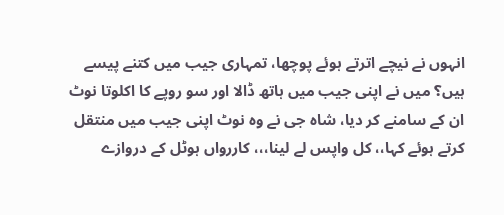انہوں نے نیچے اترتے ہوئے پوچھا، تمہاری جیب میں کتنے پیسے ہیں؟ میں نے اپنی جیب میں ہاتھ ڈالا اور سو روپے کا اکلوتا نوٹ ان کے سامنے کر دیا، شاہ جی نے وہ نوٹ اپنی جیب میں منتقل کرتے ہوئے کہا،، کل واپس لے لینا،،، کاررواں ہوٹل کے دروازے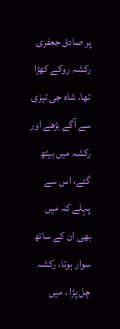پر صادق جعفری رکشہ روکے کھڑا تھا، شاہ جی تیزی سے آگے بڑھے اور رکشہ میں بیٹھ گئے، اس سے پہلے کہ میں بھی ان کے ساتھ سوار ہوتا، رکشہ چل پڑا ، میں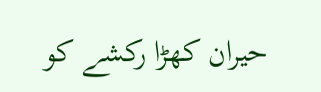حیران کھڑا رکشے کو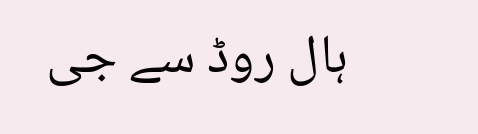ہال روڈ سے جی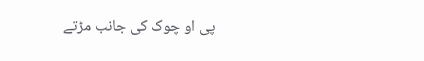پی او چوک کی جانب مڑتے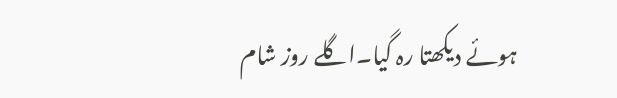ہوئے دیکھتا رہ گیا۔اگلے روز شام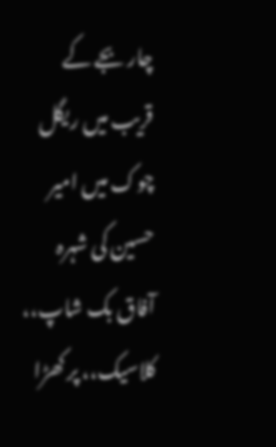چار بجے کے قریب میں ریگل چوک میں امیر حسین کی شہرہ آفاق بک شاپ،، کلاسیک،، پر کھڑا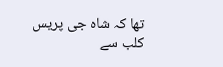تھا کہ شاہ جی پریس کلب سے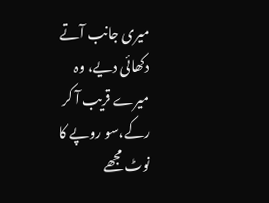میری جانب آتے دکھائی دیے، وہ میرے قریب آ کر رکے،سو روپے کا نوٹ مجھے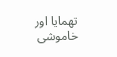تھمایا اور خاموشی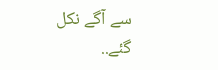سے آگے نکل گئے..